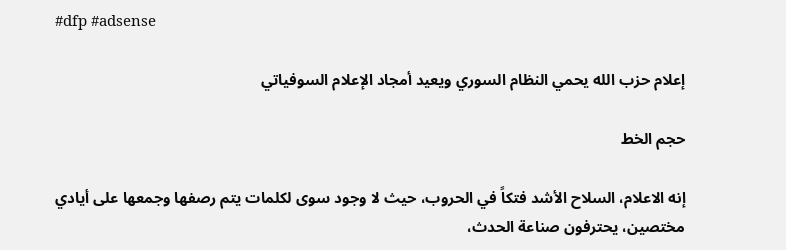#dfp #adsense

إعلام حزب الله يحمي النظام السوري ويعيد أمجاد الإعلام السوفياتي

حجم الخط

إنه الاعلام، السلاح الأشد فتكاً في الحروب، حيث لا وجود سوى لكلمات يتم رصفها وجمعها على أيادي مختصين، يحترفون صناعة الحدث،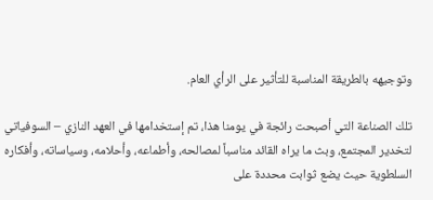وتوجيهه بالطريقة المناسبة للتأثير على الرأي العام.

تلك الصناعة التي أصبحت رائجة في يومنا هذا، تم إستخدامها في العهد النازي – السوفياتي لتخدير المجتمع، وبث ما يراه القائد مناسباً لمصالحه، وأطماعه، وأحلامه، وسياساته، وأفكاره السلطوية حيث يضع ثوابت محددة على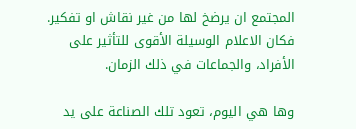المجتمع ان يرضخ لها من غير نقاش او تفكير. فكان الاعلام الوسيلة الأقوى للتأثير على الأفراد، والجماعات في ذلك الزمان.

وها هي اليوم، تعود تلك الصناعة على يد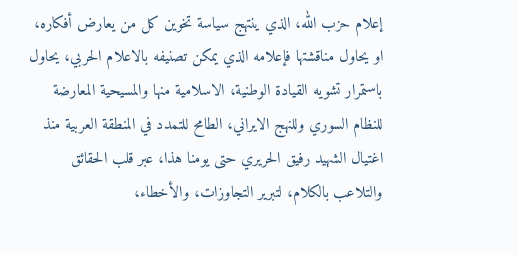إعلام حزب الله، الذي ينتهج سياسة تخوين كل من يعارض أفكاره، او يحاول مناقشتها فإعلامه الذي يمكن تصنيفه بالاعلام الحربي، يحاول باستمرار تشويه القيادة الوطنية، الاسلامية منها والمسيحية المعارضة للنظام السوري وللنهج الايراني، الطامح للتمدد في المنطقة العربية منذ اغتيال الشهيد رفيق الحريري حتى يومنا هذا، عبر قلب الحقائق والتلاعب بالكلام، لتبرير التجاوزات، والأخطاء،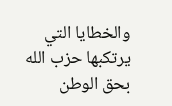والخطايا التي يرتكبها حزب الله بحق الوطن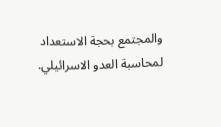والمجتمع بحجة الاستعداد لمحاسبة العدو الاسرائيلي.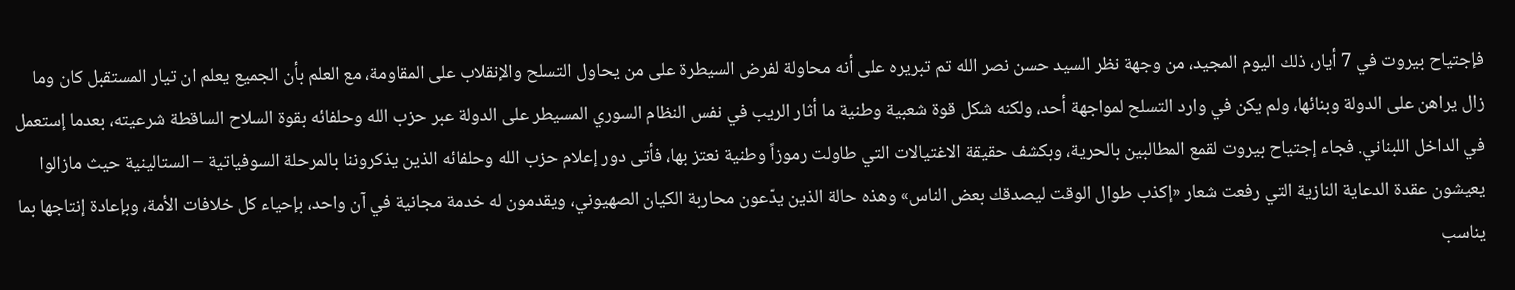فإجتياح بيروت في 7 أيار، ذلك اليوم المجيد، من وجهة نظر السيد حسن نصر الله تم تبريره على أنه محاولة لفرض السيطرة على من يحاول التسلح والإنقلاب على المقاومة، مع العلم بأن الجميع يعلم ان تيار المستقبل كان وما زال يراهن على الدولة وبنائها، ولم يكن في وارد التسلح لمواجهة أحد، ولكنه شكل قوة شعبية وطنية ما أثار الريب في نفس النظام السوري المسيطر على الدولة عبر حزب الله وحلفائه بقوة السلاح الساقطة شرعيته، بعدما إستعمل في الداخل اللبناني. فجاء إجتياح بيروت لقمع المطالبين بالحرية، وبكشف حقيقة الاغتيالات التي طاولت رموزاً وطنية نعتز بها، فأتى دور إعلام حزب الله وحلفائه الذين يذكروننا بالمرحلة السوفياتية – الستالينية حيث مازالوا يعيشون عقدة الدعاية النازية التي رفعت شعار «إكذب طوال الوقت ليصدقك بعض الناس» وهذه حالة الذين يدّعون محاربة الكيان الصهيوني، ويقدمون له خدمة مجانية في آن واحد، بإحياء كل خلافات الأمة، وبإعادة إنتاجها بما يناسب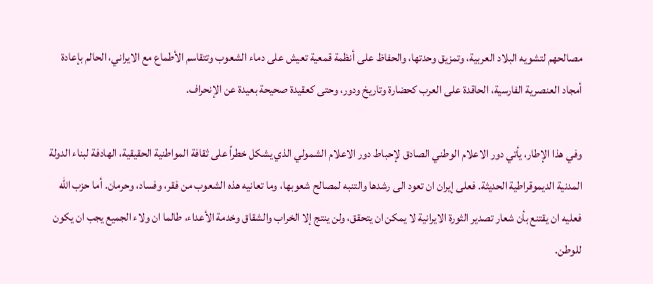مصالحهم لتشويه البلاد العربية، وتمزيق وحدتها، والحفاظ على أنظمة قمعية تعيش على دماء الشعوب وتتقاسم الأطماع مع الايراني، الحالم بإعادة أمجاد العنصرية الفارسية، الحاقدة على العرب كحضارة وتاريخ ودور، وحتى كعقيدة صحيحة بعيدة عن الإنحراف.

وفي هذا الإطار، يأتي دور الاعلام الوطني الصادق لإحباط دور الاعلام الشمولي الذي يشكل خطراً على ثقافة المواطنية الحقيقية، الهادفة لبناء الدولة المدنية الديموقراطية الحديثة. فعلى إيران ان تعود الى رشدها والتنبه لمصالح شعوبها، وما تعانيه هذه الشعوب من فقر، وفساد، وحرمان. أما حزب الله فعليه ان يقتنع بأن شعار تصدير الثورة الايرانية لا يمكن ان يتحقق، ولن ينتج إلا الخراب والشقاق وخدمة الأعداء، طالما ان ولاء الجميع يجب ان يكون للوطن.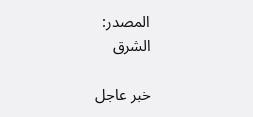المصدر:
الشرق

خبر عاجل